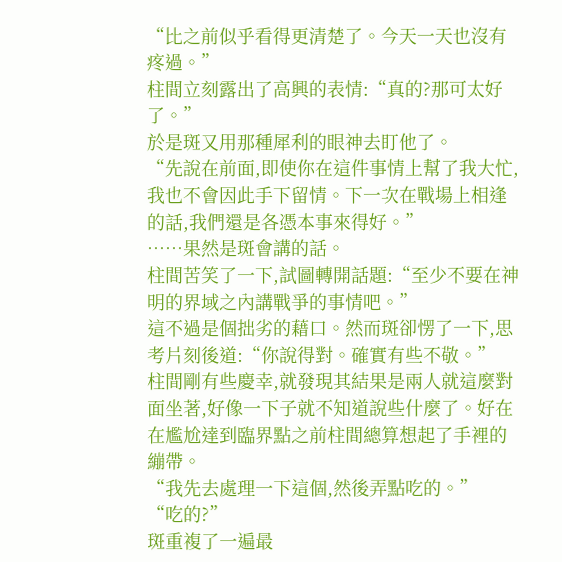“比之前似乎看得更清楚了。今天一天也沒有疼過。”
柱間立刻露出了高興的表情:“真的?那可太好了。”
於是斑又用那種犀利的眼神去盯他了。
“先說在前面,即使你在這件事情上幫了我大忙,我也不會因此手下留情。下一次在戰場上相逢的話,我們還是各憑本事來得好。”
……果然是斑會講的話。
柱間苦笑了一下,試圖轉開話題:“至少不要在神明的界域之內講戰爭的事情吧。”
這不過是個拙劣的藉口。然而斑卻愣了一下,思考片刻後道:“你說得對。確實有些不敬。”
柱間剛有些慶幸,就發現其結果是兩人就這麼對面坐著,好像一下子就不知道說些什麼了。好在在尷尬達到臨界點之前柱間總算想起了手裡的繃帶。
“我先去處理一下這個,然後弄點吃的。”
“吃的?”
斑重複了一遍最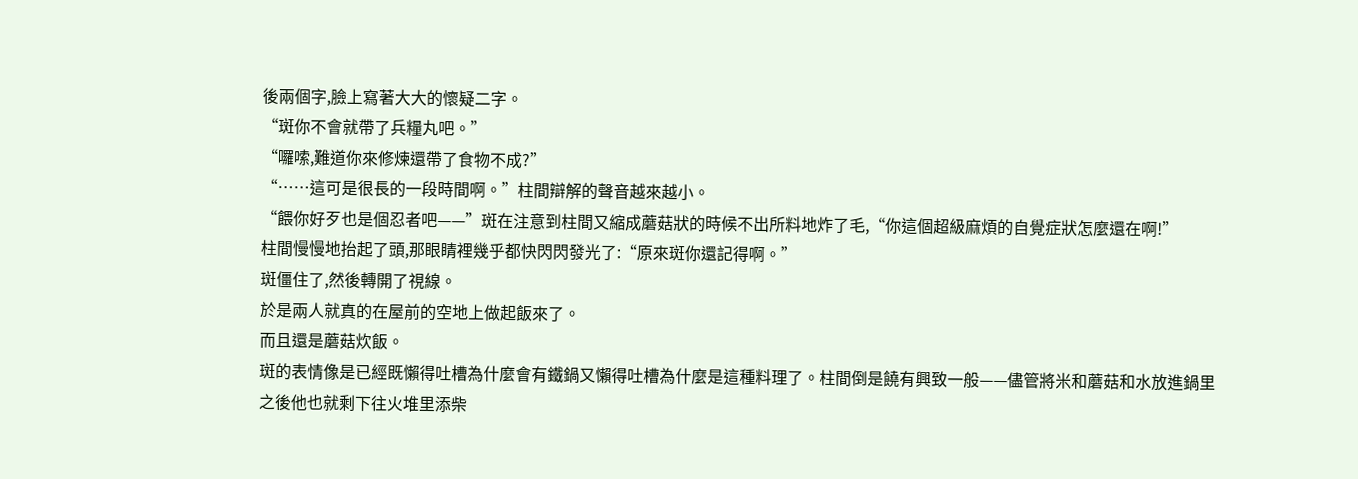後兩個字,臉上寫著大大的懷疑二字。
“斑你不會就帶了兵糧丸吧。”
“囉嗦,難道你來修煉還帶了食物不成?”
“……這可是很長的一段時間啊。”柱間辯解的聲音越來越小。
“餵你好歹也是個忍者吧——”斑在注意到柱間又縮成蘑菇狀的時候不出所料地炸了毛,“你這個超級麻煩的自覺症狀怎麼還在啊!”
柱間慢慢地抬起了頭,那眼睛裡幾乎都快閃閃發光了:“原來斑你還記得啊。”
斑僵住了,然後轉開了視線。
於是兩人就真的在屋前的空地上做起飯來了。
而且還是蘑菇炊飯。
斑的表情像是已經既懶得吐槽為什麼會有鐵鍋又懶得吐槽為什麼是這種料理了。柱間倒是饒有興致一般——儘管將米和蘑菇和水放進鍋里之後他也就剩下往火堆里添柴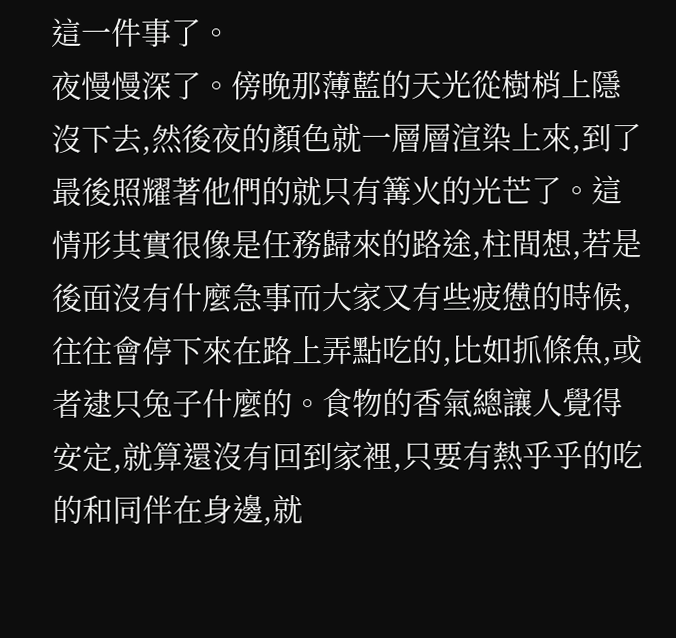這一件事了。
夜慢慢深了。傍晚那薄藍的天光從樹梢上隱沒下去,然後夜的顏色就一層層渲染上來,到了最後照耀著他們的就只有篝火的光芒了。這情形其實很像是任務歸來的路途,柱間想,若是後面沒有什麼急事而大家又有些疲憊的時候,往往會停下來在路上弄點吃的,比如抓條魚,或者逮只兔子什麼的。食物的香氣總讓人覺得安定,就算還沒有回到家裡,只要有熱乎乎的吃的和同伴在身邊,就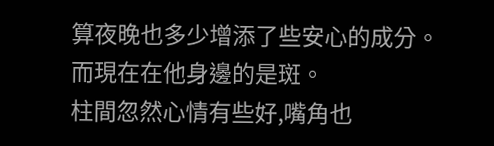算夜晚也多少增添了些安心的成分。
而現在在他身邊的是斑。
柱間忽然心情有些好,嘴角也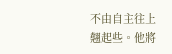不由自主往上翹起些。他將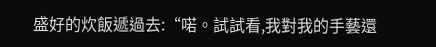盛好的炊飯遞過去:“喏。試試看,我對我的手藝還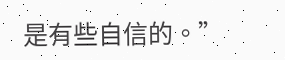是有些自信的。”